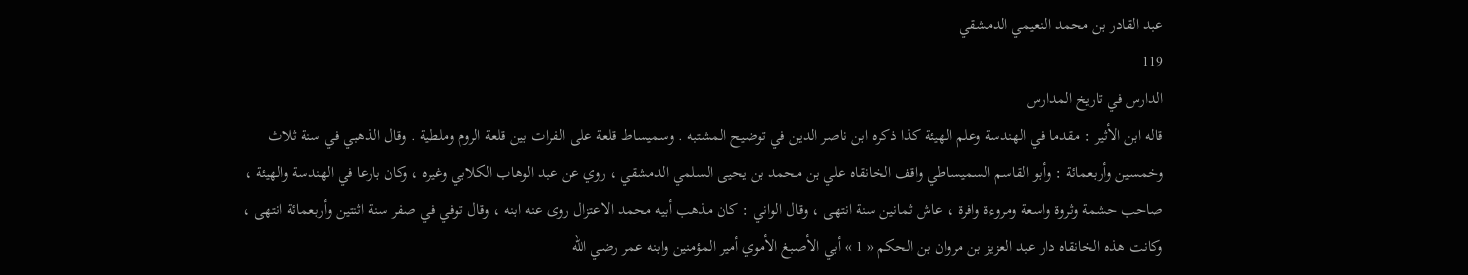عبد القادر بن محمد النعيمي الدمشقي
119
الدارس في تاريخ المدارس
قاله ابن الأثير : مقدما في الهندسة وعلم الهيئة كذا ذكره ابن ناصر الدين في توضيح المشتبه . وسميساط قلعة على الفرات بين قلعة الروم وملطية . وقال الذهبي في سنة ثلاث وخمسين وأربعمائة : وأبو القاسم السميساطي واقف الخانقاه علي بن محمد بن يحيى السلمي الدمشقي ، روي عن عبد الوهاب الكلابي وغيره ، وكان بارعا في الهندسة والهيئة ، صاحب حشمة وثروة واسعة ومروءة وافرة ، عاش ثمانين سنة انتهى ، وقال الواني : كان مذهب أبيه محمد الاعتزال روى عنه ابنه ، وقال توفي في صفر سنة اثنتين وأربعمائة انتهى ، وكانت هذه الخانقاه دار عبد العزيز بن مروان بن الحكم « 1 » أبي الأصبغ الأموي أمير المؤمنين وابنه عمر رضي اللّه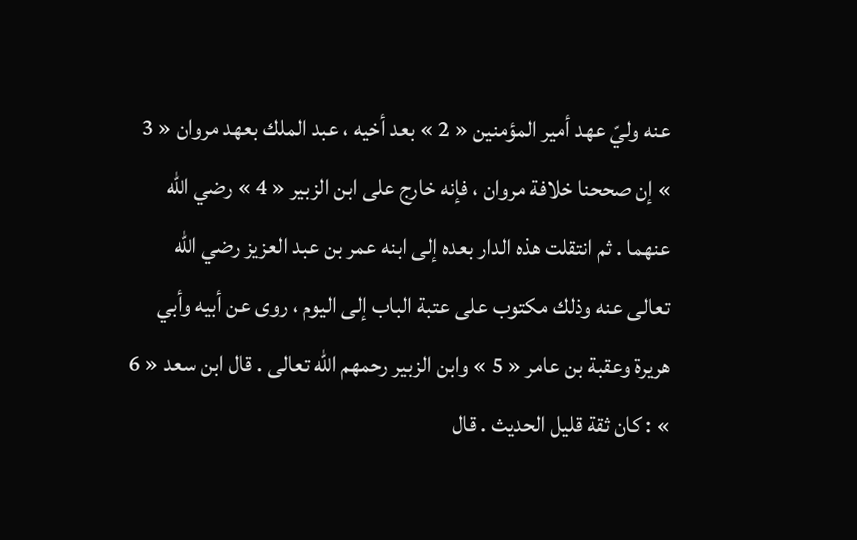عنه وليّ عهد أمير المؤمنين « 2 » بعد أخيه ، عبد الملك بعهد مروان « 3 » إن صححنا خلافة مروان ، فإنه خارج على ابن الزبير « 4 » رضي اللّه عنهما . ثم انتقلت هذه الدار بعده إلى ابنه عمر بن عبد العزيز رضي اللّه تعالى عنه وذلك مكتوب على عتبة الباب إلى اليوم ، روى عن أبيه وأبي هريرة وعقبة بن عامر « 5 » وابن الزبير رحمهم اللّه تعالى . قال ابن سعد « 6 » : كان ثقة قليل الحديث . قال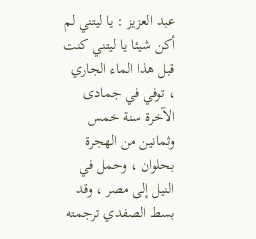عبد العزيز : يا ليتني لم أكن شيئا يا ليتني كنت قبل هذا الماء الجاري ، توفي في جمادى الآخرة سنة خمس وثمانين من الهجرة بحلوان ، وحمل في النيل إلى مصر ، وقد بسط الصفدي ترجمته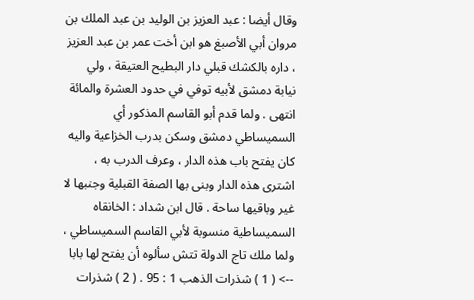وقال أيضا : عبد العزيز بن الوليد بن عبد الملك بن مروان أبي الأصبغ هو ابن أخت عمر بن عبد العزيز ، داره بالكشك قبلي دار البطيح العتيقة ، ولي نيابة دمشق لأبيه توفي في حدود العشرة والمائة انتهى . ولما قدم أبو القاسم المذكور أي السميساطي دمشق وسكن بدرب الخزاعية واليه كان يفتح باب هذه الدار ، وعرف الدرب به ، اشترى هذه الدار وبنى بها الصفة القبلية وجنبها لا غير وباقيها ساحة . قال ابن شداد : الخانقاه السميساطية منسوبة لأبي القاسم السميساطي ، ولما ملك تاج الدولة تتش سألوه أن يفتح لها بابا
--> ( 1 ) شذرات الذهب 1 : 95 . ( 2 ) شذرات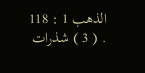الذهب 1 : 118 . ( 3 ) شذرات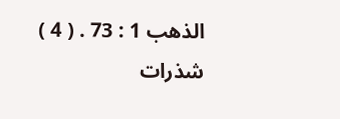الذهب 1 : 73 . ( 4 ) شذرات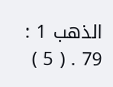الذهب 1 : 79 . ( 5 )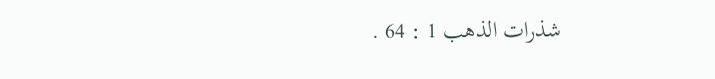شذرات الذهب 1 : 64 .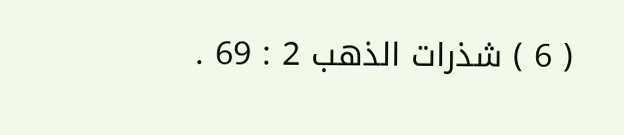( 6 ) شذرات الذهب 2 : 69 .